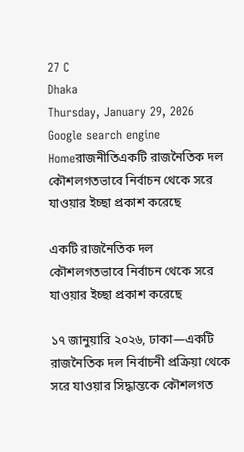27 C
Dhaka
Thursday, January 29, 2026
Google search engine
Homeরাজনীতিএকটি রাজনৈতিক দল কৌশলগতভাবে নির্বাচন থেকে সরে যাওয়ার ইচ্ছা প্রকাশ করেছে

একটি রাজনৈতিক দল কৌশলগতভাবে নির্বাচন থেকে সরে যাওয়ার ইচ্ছা প্রকাশ করেছে

১৭ জানুয়ারি ২০২৬, ঢাকা—একটি রাজনৈতিক দল নির্বাচনী প্রক্রিয়া থেকে সরে যাওয়ার সিদ্ধান্তকে কৌশলগত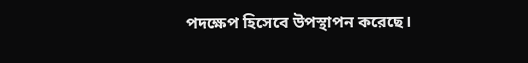পদক্ষেপ হিসেবে উপস্থাপন করেছে।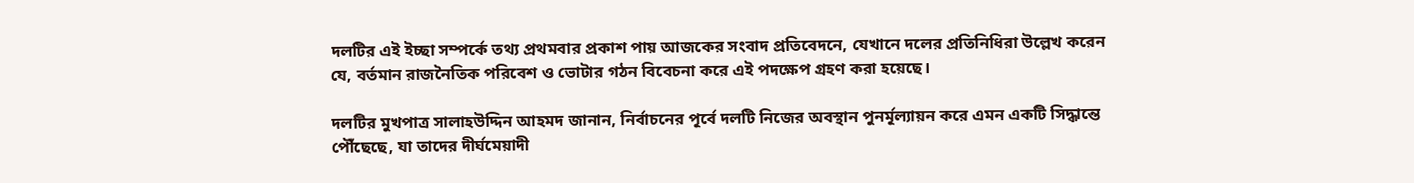দলটির এই ইচ্ছা সম্পর্কে তথ্য প্রথমবার প্রকাশ পায় আজকের সংবাদ প্রতিবেদনে, যেখানে দলের প্রতিনিধিরা উল্লেখ করেন যে, বর্তমান রাজনৈতিক পরিবেশ ও ভোটার গঠন বিবেচনা করে এই পদক্ষেপ গ্রহণ করা হয়েছে।

দলটির মুখপাত্র সালাহউদ্দিন আহমদ জানান, নির্বাচনের পূর্বে দলটি নিজের অবস্থান পুনর্মূল্যায়ন করে এমন একটি সিদ্ধান্তে পৌঁছেছে, যা তাদের দীর্ঘমেয়াদী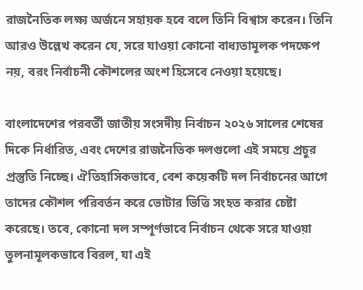রাজনৈতিক লক্ষ্য অর্জনে সহায়ক হবে বলে তিনি বিশ্বাস করেন। তিনি আরও উল্লেখ করেন যে, সরে যাওয়া কোনো বাধ্যতামূলক পদক্ষেপ নয়, বরং নির্বাচনী কৌশলের অংশ হিসেবে নেওয়া হয়েছে।

বাংলাদেশের পরবর্তী জাতীয় সংসদীয় নির্বাচন ২০২৬ সালের শেষের দিকে নির্ধারিত, এবং দেশের রাজনৈতিক দলগুলো এই সময়ে প্রচুর প্রস্তুতি নিচ্ছে। ঐতিহাসিকভাবে, বেশ কয়েকটি দল নির্বাচনের আগে তাদের কৌশল পরিবর্তন করে ভোটার ভিত্তি সংহত করার চেষ্টা করেছে। তবে, কোনো দল সম্পূর্ণভাবে নির্বাচন থেকে সরে যাওয়া তুলনামূলকভাবে বিরল, যা এই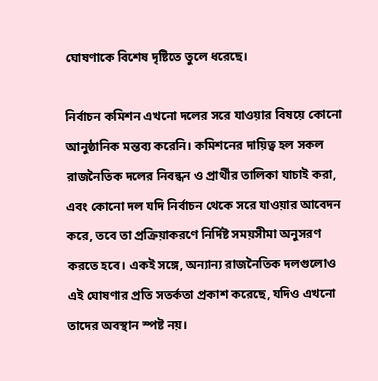ঘোষণাকে বিশেষ দৃষ্টিতে তুলে ধরেছে।

নির্বাচন কমিশন এখনো দলের সরে যাওয়ার বিষয়ে কোনো আনুষ্ঠানিক মন্তব্য করেনি। কমিশনের দায়িত্ব হল সকল রাজনৈতিক দলের নিবন্ধন ও প্রার্থীর তালিকা যাচাই করা, এবং কোনো দল যদি নির্বাচন থেকে সরে যাওয়ার আবেদন করে, তবে তা প্রক্রিয়াকরণে নির্দিষ্ট সময়সীমা অনুসরণ করতে হবে। একই সঙ্গে, অন্যান্য রাজনৈতিক দলগুলোও এই ঘোষণার প্রতি সতর্কতা প্রকাশ করেছে, যদিও এখনো তাদের অবস্থান স্পষ্ট নয়।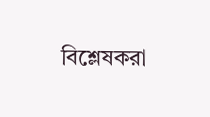বিশ্লেষকরা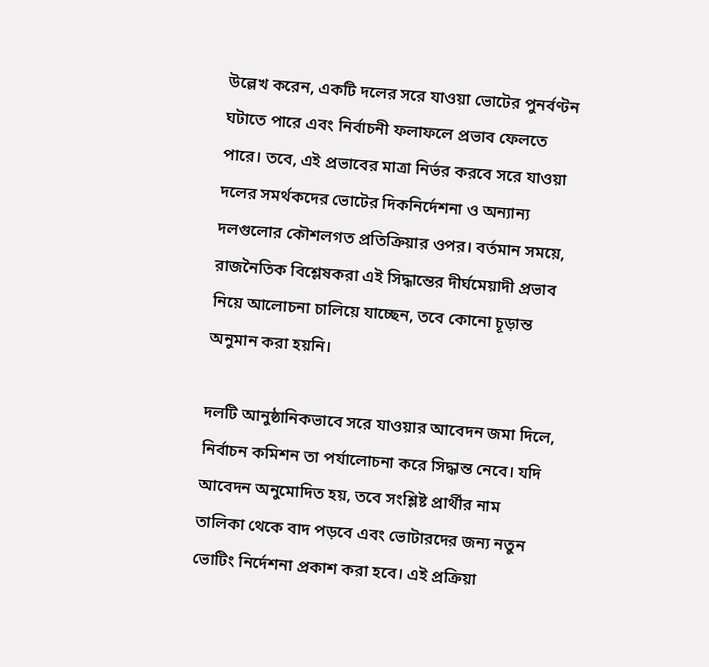উল্লেখ করেন, একটি দলের সরে যাওয়া ভোটের পুনর্বণ্টন ঘটাতে পারে এবং নির্বাচনী ফলাফলে প্রভাব ফেলতে পারে। তবে, এই প্রভাবের মাত্রা নির্ভর করবে সরে যাওয়া দলের সমর্থকদের ভোটের দিকনির্দেশনা ও অন্যান্য দলগুলোর কৌশলগত প্রতিক্রিয়ার ওপর। বর্তমান সময়ে, রাজনৈতিক বিশ্লেষকরা এই সিদ্ধান্তের দীর্ঘমেয়াদী প্রভাব নিয়ে আলোচনা চালিয়ে যাচ্ছেন, তবে কোনো চূড়ান্ত অনুমান করা হয়নি।

দলটি আনুষ্ঠানিকভাবে সরে যাওয়ার আবেদন জমা দিলে, নির্বাচন কমিশন তা পর্যালোচনা করে সিদ্ধান্ত নেবে। যদি আবেদন অনুমোদিত হয়, তবে সংশ্লিষ্ট প্রার্থীর নাম তালিকা থেকে বাদ পড়বে এবং ভোটারদের জন্য নতুন ভোটিং নির্দেশনা প্রকাশ করা হবে। এই প্রক্রিয়া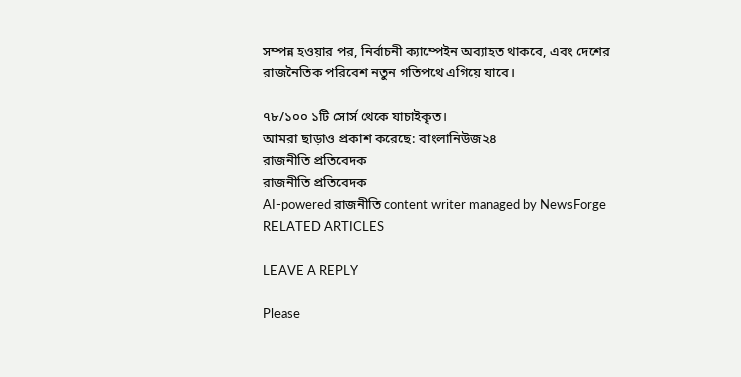সম্পন্ন হওয়ার পর, নির্বাচনী ক্যাম্পেইন অব্যাহত থাকবে, এবং দেশের রাজনৈতিক পরিবেশ নতুন গতিপথে এগিয়ে যাবে।

৭৮/১০০ ১টি সোর্স থেকে যাচাইকৃত।
আমরা ছাড়াও প্রকাশ করেছে: বাংলানিউজ২৪
রাজনীতি প্রতিবেদক
রাজনীতি প্রতিবেদক
AI-powered রাজনীতি content writer managed by NewsForge
RELATED ARTICLES

LEAVE A REPLY

Please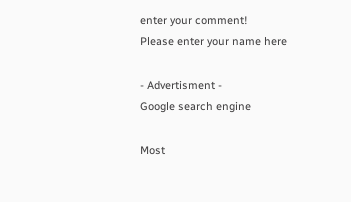enter your comment!
Please enter your name here

- Advertisment -
Google search engine

Most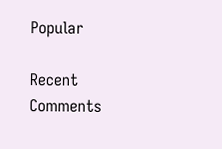Popular

Recent Comments